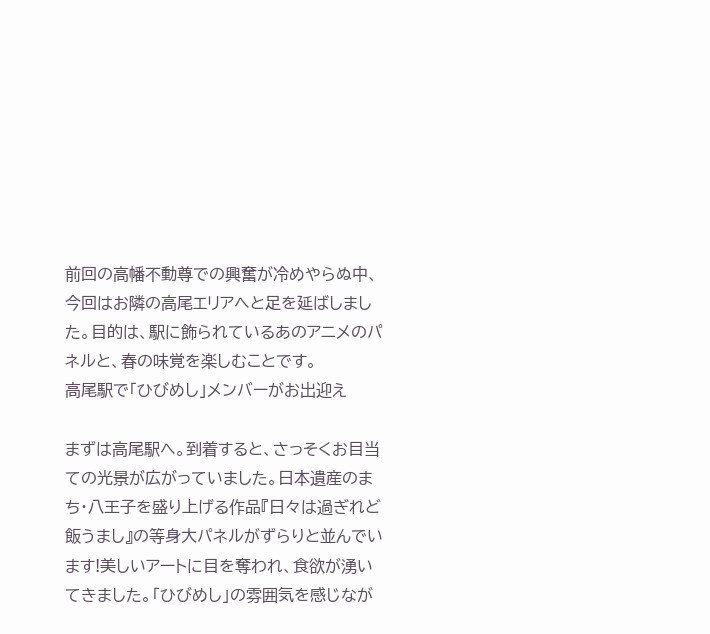前回の高幡不動尊での興奮が冷めやらぬ中、今回はお隣の高尾エリアへと足を延ばしました。目的は、駅に飾られているあのアニメのパネルと、春の味覚を楽しむことです。
高尾駅で「ひびめし」メンバーがお出迎え

まずは高尾駅へ。到着すると、さっそくお目当ての光景が広がっていました。日本遺産のまち・八王子を盛り上げる作品『日々は過ぎれど飯うまし』の等身大パネルがずらりと並んでいます!美しいアートに目を奪われ、食欲が湧いてきました。「ひびめし」の雰囲気を感じなが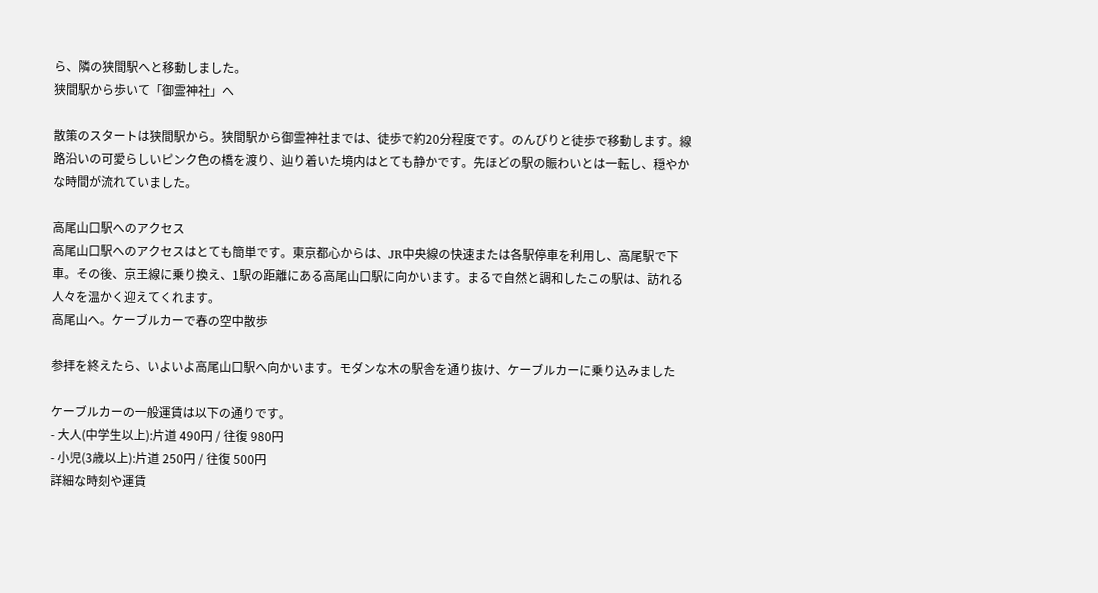ら、隣の狭間駅へと移動しました。
狭間駅から歩いて「御霊神社」へ

散策のスタートは狭間駅から。狭間駅から御霊神社までは、徒歩で約20分程度です。のんびりと徒歩で移動します。線路沿いの可愛らしいピンク色の橋を渡り、辿り着いた境内はとても静かです。先ほどの駅の賑わいとは一転し、穏やかな時間が流れていました。

高尾山口駅へのアクセス
高尾山口駅へのアクセスはとても簡単です。東京都心からは、JR中央線の快速または各駅停車を利用し、高尾駅で下車。その後、京王線に乗り換え、1駅の距離にある高尾山口駅に向かいます。まるで自然と調和したこの駅は、訪れる人々を温かく迎えてくれます。
高尾山へ。ケーブルカーで春の空中散歩

参拝を終えたら、いよいよ高尾山口駅へ向かいます。モダンな木の駅舎を通り抜け、ケーブルカーに乗り込みました

ケーブルカーの一般運賃は以下の通りです。
- 大人(中学生以上):片道 490円 / 往復 980円
- 小児(3歳以上):片道 250円 / 往復 500円
詳細な時刻や運賃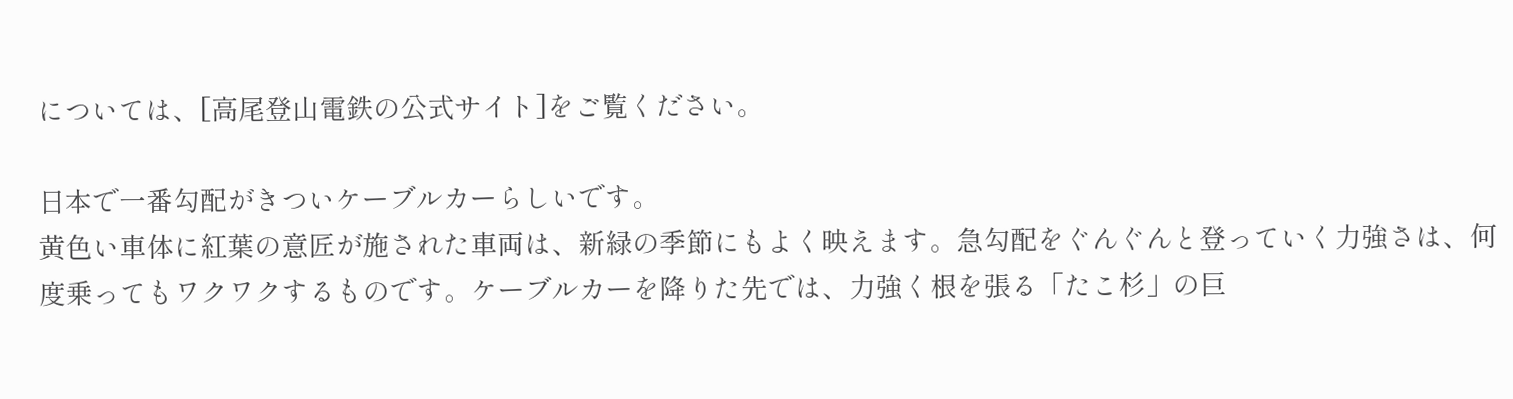については、[高尾登山電鉄の公式サイト]をご覧ください。

日本で一番勾配がきついケーブルカーらしいです。
黄色い車体に紅葉の意匠が施された車両は、新緑の季節にもよく映えます。急勾配をぐんぐんと登っていく力強さは、何度乗ってもワクワクするものです。ケーブルカーを降りた先では、力強く根を張る「たこ杉」の巨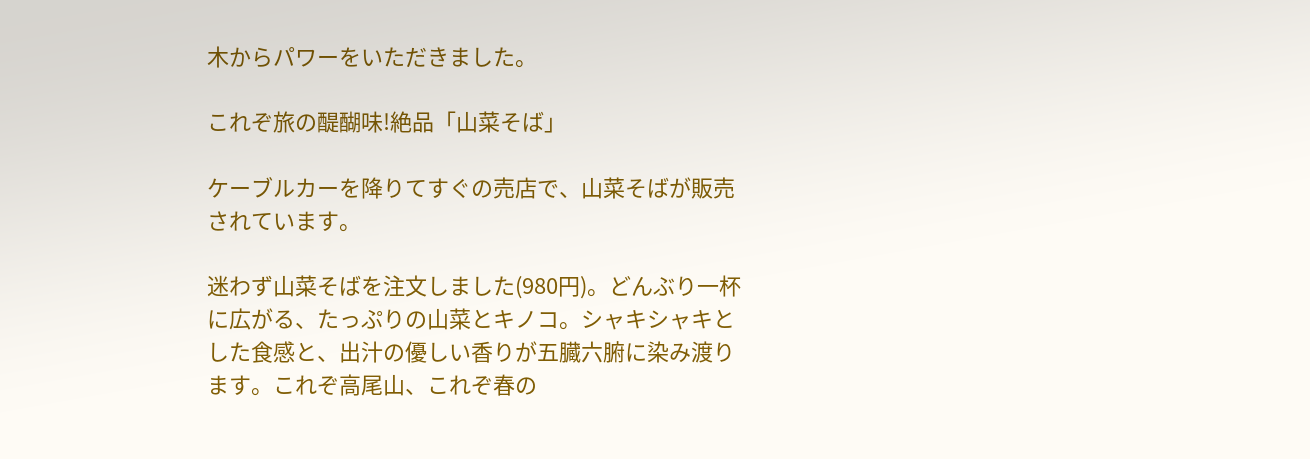木からパワーをいただきました。

これぞ旅の醍醐味!絶品「山菜そば」

ケーブルカーを降りてすぐの売店で、山菜そばが販売されています。

迷わず山菜そばを注文しました(980円)。どんぶり一杯に広がる、たっぷりの山菜とキノコ。シャキシャキとした食感と、出汁の優しい香りが五臓六腑に染み渡ります。これぞ高尾山、これぞ春の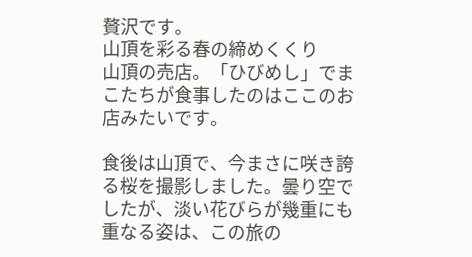贅沢です。
山頂を彩る春の締めくくり
山頂の売店。「ひびめし」でまこたちが食事したのはここのお店みたいです。

食後は山頂で、今まさに咲き誇る桜を撮影しました。曇り空でしたが、淡い花びらが幾重にも重なる姿は、この旅の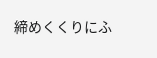締めくくりにふ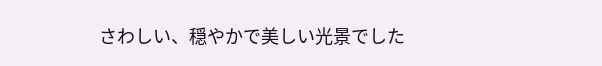さわしい、穏やかで美しい光景でした